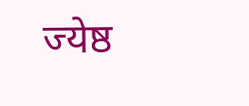ज्येष्ठ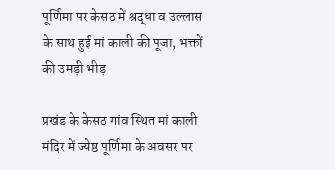पूर्णिमा पर केसठ में श्रद्धा व उल्लास के साथ हुई मां काली की पूजा, भक्तों की उमड़ी भीड़

प्रखंड के केसठ गांव स्थित मां काली मंदिर में ज्येष्ठ पूर्णिमा के अवसर पर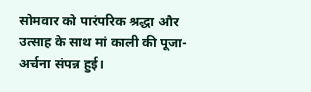सोमवार को पारंपरिक श्रद्धा और उत्साह के साथ मां काली की पूजा-अर्चना संपन्न हुई।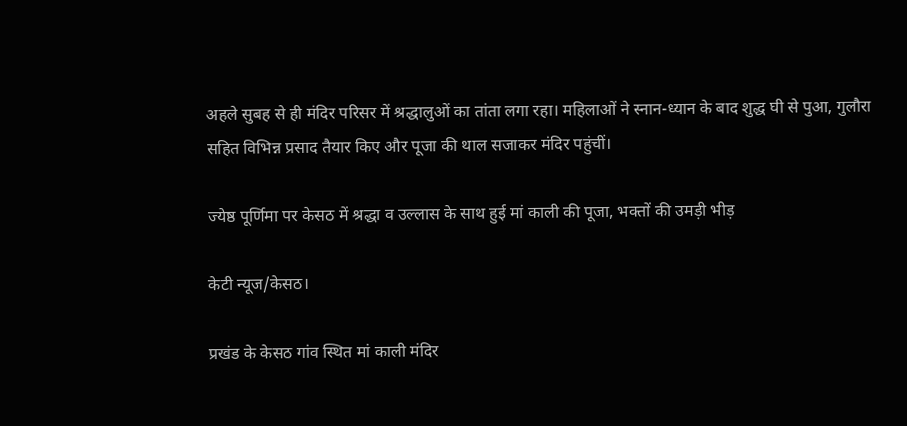अहले सुबह से ही मंदिर परिसर में श्रद्धालुओं का तांता लगा रहा। महिलाओं ने स्नान-ध्यान के बाद शुद्ध घी से पुआ, गुलौरा सहित विभिन्न प्रसाद तैयार किए और पूजा की थाल सजाकर मंदिर पहुंचीं।

ज्येष्ठ पूर्णिमा पर केसठ में श्रद्धा व उल्लास के साथ हुई मां काली की पूजा, भक्तों की उमड़ी भीड़

केटी न्यूज/केसठ।

प्रखंड के केसठ गांव स्थित मां काली मंदिर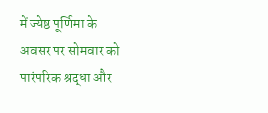में ज्येष्ठ पूर्णिमा के अवसर पर सोमवार को पारंपरिक श्रद्धा और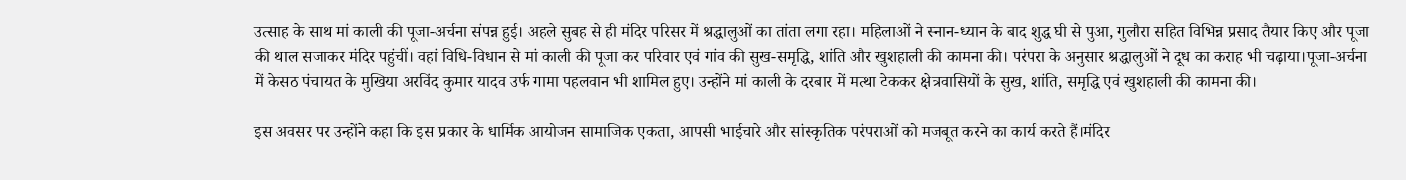उत्साह के साथ मां काली की पूजा-अर्चना संपन्न हुई। अहले सुबह से ही मंदिर परिसर में श्रद्धालुओं का तांता लगा रहा। महिलाओं ने स्नान-ध्यान के बाद शुद्ध घी से पुआ, गुलौरा सहित विभिन्न प्रसाद तैयार किए और पूजा की थाल सजाकर मंदिर पहुंचीं। वहां विधि-विधान से मां काली की पूजा कर परिवार एवं गांव की सुख-समृद्धि, शांति और खुशहाली की कामना की। परंपरा के अनुसार श्रद्धालुओं ने दूध का कराह भी चढ़ाया।पूजा-अर्चना में केसठ पंचायत के मुखिया अरविंद कुमार यादव उर्फ गामा पहलवान भी शामिल हुए। उन्होंने मां काली के दरबार में मत्था टेककर क्षेत्रवासियों के सुख, शांति, समृद्धि एवं खुशहाली की कामना की।

इस अवसर पर उन्होंने कहा कि इस प्रकार के धार्मिक आयोजन सामाजिक एकता, आपसी भाईचारे और सांस्कृतिक परंपराओं को मजबूत करने का कार्य करते हैं।मंदिर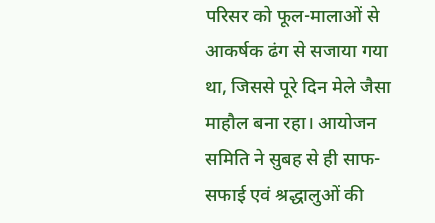परिसर को फूल-मालाओं से आकर्षक ढंग से सजाया गया था, जिससे पूरे दिन मेले जैसा माहौल बना रहा। आयोजन समिति ने सुबह से ही साफ-सफाई एवं श्रद्धालुओं की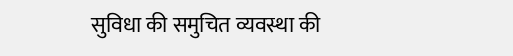सुविधा की समुचित व्यवस्था की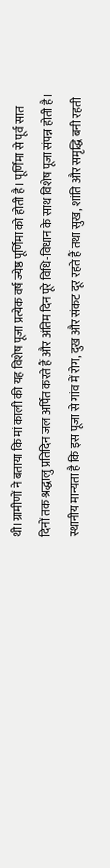थी।ग्रामीणों ने बताया कि मां काली की यह विशेष पूजा प्रत्येक वर्ष ज्येष्ठ पूर्णिमा को होती है। पूर्णिमा से पूर्व सात दिनों तक श्रद्धालु प्रतिदिन जल अर्पित करते हैं और अंतिम दिन पूरे विधि-विधान के साथ विशेष पूजा संपन्न होती है। स्थानीय मान्यता है कि इस पूजा से गांव में रोग, दुख और संकट दूर रहते हैं तथा सुख, शांति और समृद्धि बनी रहती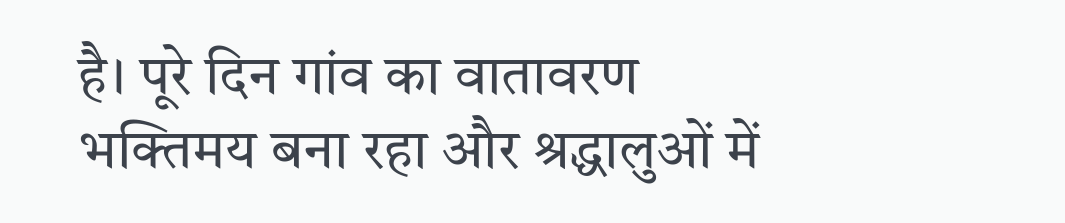है। पूरे दिन गांव का वातावरण भक्तिमय बना रहा और श्रद्धालुओं में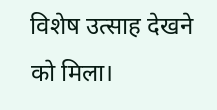विशेष उत्साह देखने को मिला।